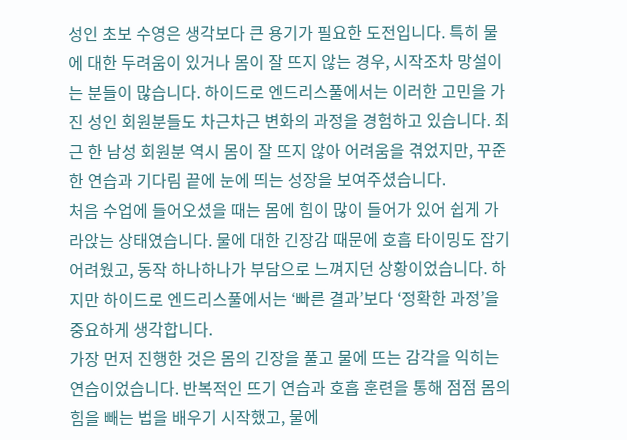성인 초보 수영은 생각보다 큰 용기가 필요한 도전입니다. 특히 물에 대한 두려움이 있거나 몸이 잘 뜨지 않는 경우, 시작조차 망설이는 분들이 많습니다. 하이드로 엔드리스풀에서는 이러한 고민을 가진 성인 회원분들도 차근차근 변화의 과정을 경험하고 있습니다. 최근 한 남성 회원분 역시 몸이 잘 뜨지 않아 어려움을 겪었지만, 꾸준한 연습과 기다림 끝에 눈에 띄는 성장을 보여주셨습니다.
처음 수업에 들어오셨을 때는 몸에 힘이 많이 들어가 있어 쉽게 가라앉는 상태였습니다. 물에 대한 긴장감 때문에 호흡 타이밍도 잡기 어려웠고, 동작 하나하나가 부담으로 느껴지던 상황이었습니다. 하지만 하이드로 엔드리스풀에서는 ‘빠른 결과’보다 ‘정확한 과정’을 중요하게 생각합니다.
가장 먼저 진행한 것은 몸의 긴장을 풀고 물에 뜨는 감각을 익히는 연습이었습니다. 반복적인 뜨기 연습과 호흡 훈련을 통해 점점 몸의 힘을 빼는 법을 배우기 시작했고, 물에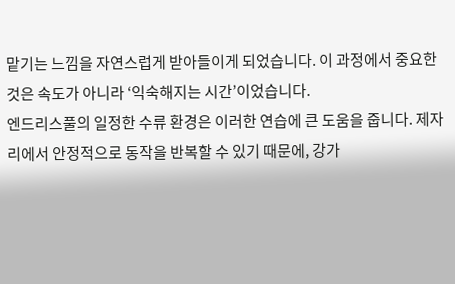맡기는 느낌을 자연스럽게 받아들이게 되었습니다. 이 과정에서 중요한 것은 속도가 아니라 ‘익숙해지는 시간’이었습니다.
엔드리스풀의 일정한 수류 환경은 이러한 연습에 큰 도움을 줍니다. 제자리에서 안정적으로 동작을 반복할 수 있기 때문에, 강가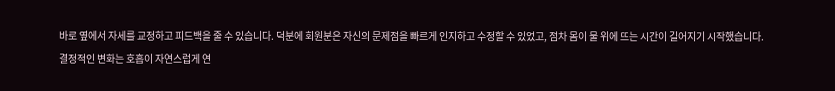바로 옆에서 자세를 교정하고 피드백을 줄 수 있습니다. 덕분에 회원분은 자신의 문제점을 빠르게 인지하고 수정할 수 있었고, 점차 몸이 물 위에 뜨는 시간이 길어지기 시작했습니다.
결정적인 변화는 호흡이 자연스럽게 연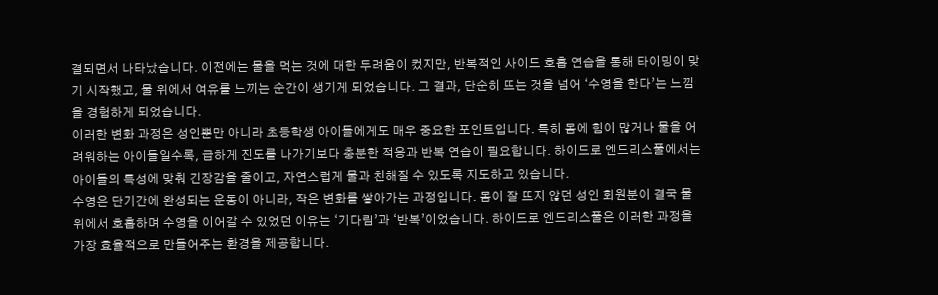결되면서 나타났습니다. 이전에는 물을 먹는 것에 대한 두려움이 컸지만, 반복적인 사이드 호흡 연습을 통해 타이밍이 맞기 시작했고, 물 위에서 여유를 느끼는 순간이 생기게 되었습니다. 그 결과, 단순히 뜨는 것을 넘어 ‘수영을 한다’는 느낌을 경험하게 되었습니다.
이러한 변화 과정은 성인뿐만 아니라 초등학생 아이들에게도 매우 중요한 포인트입니다. 특히 몸에 힘이 많거나 물을 어려워하는 아이들일수록, 급하게 진도를 나가기보다 충분한 적응과 반복 연습이 필요합니다. 하이드로 엔드리스풀에서는 아이들의 특성에 맞춰 긴장감을 줄이고, 자연스럽게 물과 친해질 수 있도록 지도하고 있습니다.
수영은 단기간에 완성되는 운동이 아니라, 작은 변화를 쌓아가는 과정입니다. 몸이 잘 뜨지 않던 성인 회원분이 결국 물 위에서 호흡하며 수영을 이어갈 수 있었던 이유는 ‘기다림’과 ‘반복’이었습니다. 하이드로 엔드리스풀은 이러한 과정을 가장 효율적으로 만들어주는 환경을 제공합니다.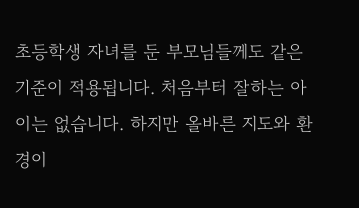초등학생 자녀를 둔 부모님들께도 같은 기준이 적용됩니다. 처음부터 잘하는 아이는 없습니다. 하지만 올바른 지도와 환경이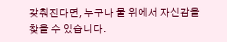갖춰진다면, 누구나 물 위에서 자신감을 찾을 수 있습니다.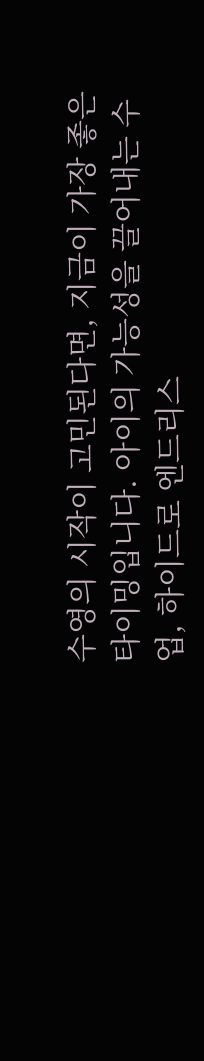수영의 시작이 고민된다면, 지금이 가장 좋은 타이밍입니다. 아이의 가능성을 끌어내는 수업, 하이드로 엔드리스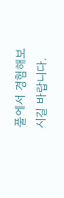풀에서 경험해보시길 바랍니다.